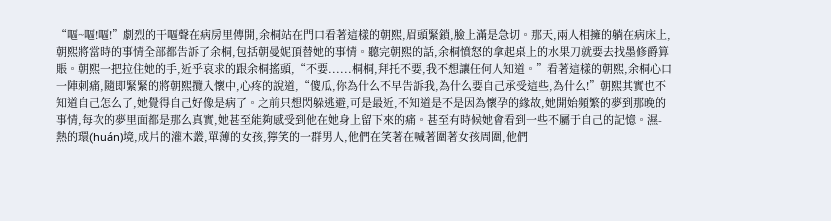“嘔~嘔!嘔!”劇烈的干嘔聲在病房里傳開,余桐站在門口看著這樣的朝熙,眉頭緊鎖,臉上滿是急切。那天,兩人相擁的躺在病床上,朝熙將當時的事情全部都告訴了余桐,包括朝曼妮頂替她的事情。聽完朝熙的話,余桐憤怒的拿起桌上的水果刀就要去找墨修爵算賬。朝熙一把拉住她的手,近乎哀求的跟余桐搖頭,“不要......桐桐,拜托不要,我不想讓任何人知道。”看著這樣的朝熙,余桐心口一陣刺痛,隨即緊緊的將朝熙攬入懷中,心疼的說道,“傻瓜,你為什么不早告訴我,為什么要自己承受這些,為什么!”朝熙其實也不知道自己怎么了,她覺得自己好像是病了。之前只想閃躲逃避,可是最近,不知道是不是因為懷孕的緣故,她開始頻繁的夢到那晚的事情,每次的夢里面都是那么真實,她甚至能夠感受到他在她身上留下來的痛。甚至有時候她會看到一些不屬于自己的記憶。濕-熱的環(huán)境,成片的灌木叢,單薄的女孩,獰笑的一群男人,他們在笑著在喊著圍著女孩周圍,他們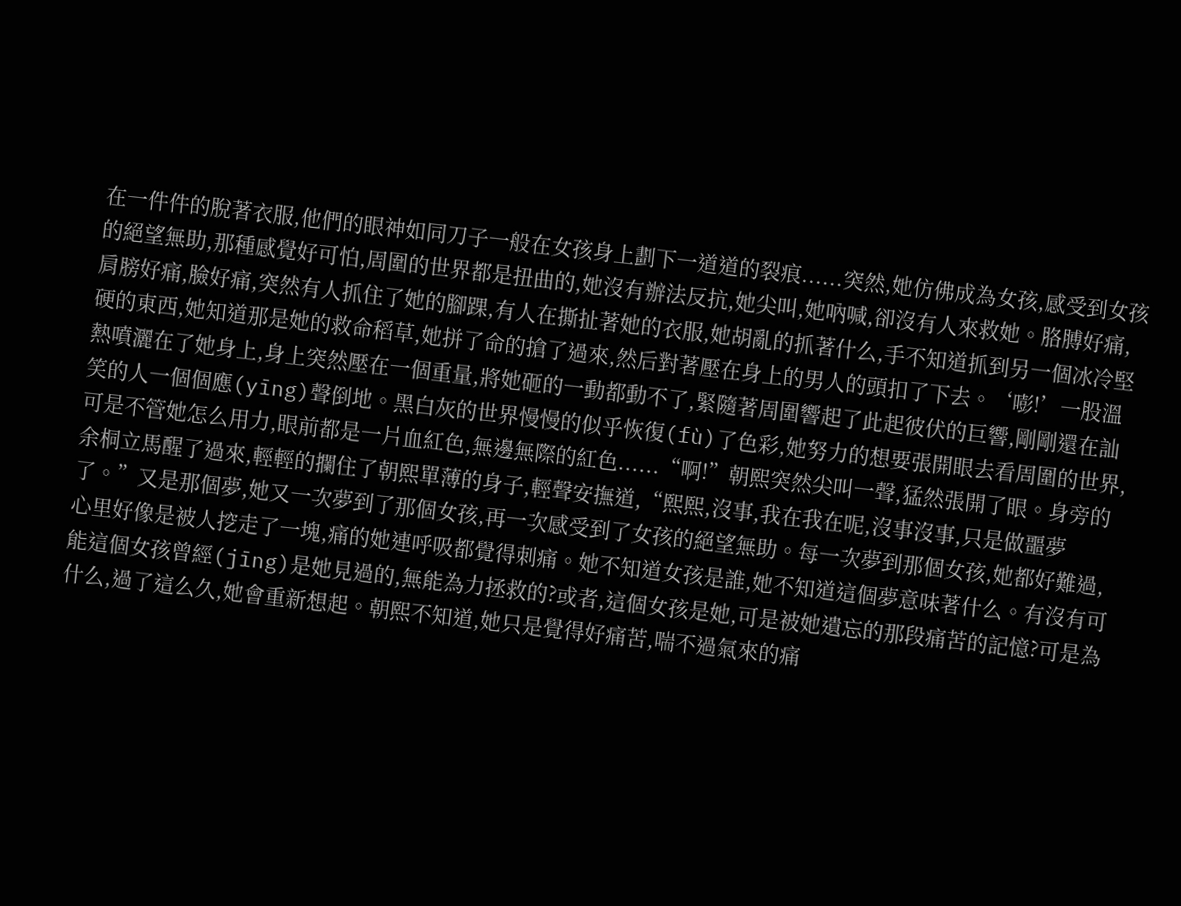在一件件的脫著衣服,他們的眼神如同刀子一般在女孩身上劃下一道道的裂痕......突然,她仿佛成為女孩,感受到女孩的絕望無助,那種感覺好可怕,周圍的世界都是扭曲的,她沒有辦法反抗,她尖叫,她吶喊,卻沒有人來救她。胳膊好痛,肩膀好痛,臉好痛,突然有人抓住了她的腳踝,有人在撕扯著她的衣服,她胡亂的抓著什么,手不知道抓到另一個冰冷堅硬的東西,她知道那是她的救命稻草,她拼了命的搶了過來,然后對著壓在身上的男人的頭扣了下去。‘嘭!’一股溫熱噴灑在了她身上,身上突然壓在一個重量,將她砸的一動都動不了,緊隨著周圍響起了此起彼伏的巨響,剛剛還在訕笑的人一個個應(yīng)聲倒地。黑白灰的世界慢慢的似乎恢復(fù)了色彩,她努力的想要張開眼去看周圍的世界,可是不管她怎么用力,眼前都是一片血紅色,無邊無際的紅色......“啊!”朝熙突然尖叫一聲,猛然張開了眼。身旁的余桐立馬醒了過來,輕輕的攔住了朝熙單薄的身子,輕聲安撫道,“熙熙,沒事,我在我在呢,沒事沒事,只是做噩夢了。”又是那個夢,她又一次夢到了那個女孩,再一次感受到了女孩的絕望無助。每一次夢到那個女孩,她都好難過,心里好像是被人挖走了一塊,痛的她連呼吸都覺得刺痛。她不知道女孩是誰,她不知道這個夢意味著什么。有沒有可能這個女孩曾經(jīng)是她見過的,無能為力拯救的?或者,這個女孩是她,可是被她遺忘的那段痛苦的記憶?可是為什么,過了這么久,她會重新想起。朝熙不知道,她只是覺得好痛苦,喘不過氣來的痛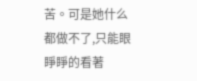苦。可是她什么都做不了,只能眼睜睜的看著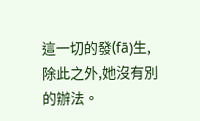這一切的發(fā)生,除此之外,她沒有別的辦法。